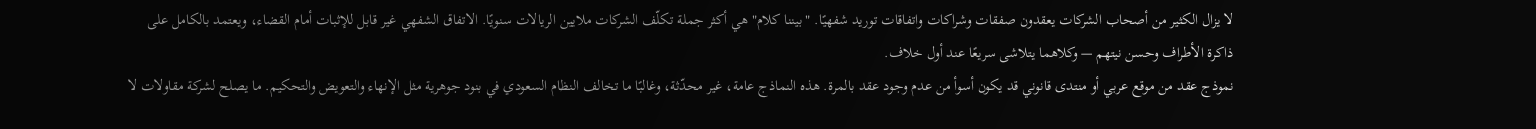لا يزال الكثير من أصحاب الشركات يعقدون صفقات وشراكات واتفاقات توريد شفهيًا. "بيننا كلام" هي أكثر جملة تكلّف الشركات ملايين الريالات سنويًا. الاتفاق الشفهي غير قابل للإثبات أمام القضاء، ويعتمد بالكامل على ذاكرة الأطراف وحسن نيتهم — وكلاهما يتلاشى سريعًا عند أول خلاف.
نموذج عقد من موقع عربي أو منتدى قانوني قد يكون أسوأ من عدم وجود عقد بالمرة. هذه النماذج عامة، غير محدّثة، وغالبًا ما تخالف النظام السعودي في بنود جوهرية مثل الإنهاء والتعويض والتحكيم. ما يصلح لشركة مقاولات لا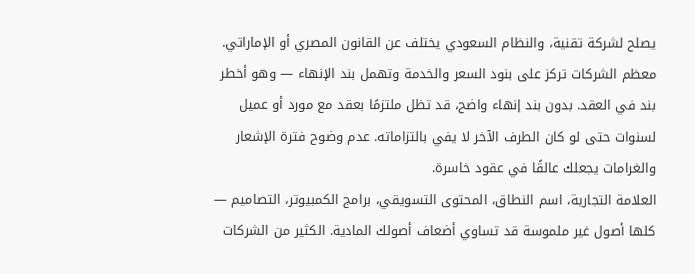يصلح لشركة تقنية، والنظام السعودي يختلف عن القانون المصري أو الإماراتي.
معظم الشركات تركز على بنود السعر والخدمة وتهمل بند الإنهاء — وهو أخطر بند في العقد. بدون بند إنهاء واضح، قد تظل ملتزمًا بعقد مع مورد أو عميل لسنوات حتى لو كان الطرف الآخر لا يفي بالتزاماته. عدم وضوح فترة الإشعار والغرامات يجعلك عالقًا في عقود خاسرة.
العلامة التجارية، اسم النطاق، المحتوى التسويقي، برامج الكمبيوتر، التصاميم — كلها أصول غير ملموسة قد تساوي أضعاف أصولك المادية. الكثير من الشركات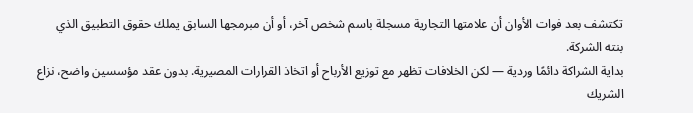تكتشف بعد فوات الأوان أن علامتها التجارية مسجلة باسم شخص آخر، أو أن مبرمجها السابق يملك حقوق التطبيق الذي بنته الشركة.
بداية الشراكة دائمًا وردية — لكن الخلافات تظهر مع توزيع الأرباح أو اتخاذ القرارات المصيرية. بدون عقد مؤسسين واضح، نزاع الشريك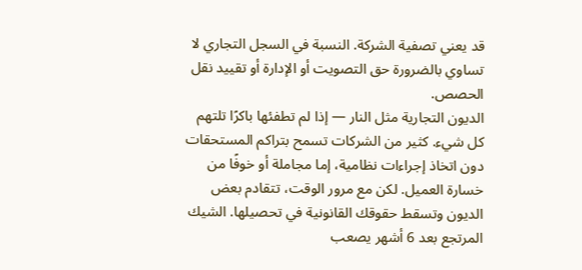قد يعني تصفية الشركة. النسبة في السجل التجاري لا تساوي بالضرورة حق التصويت أو الإدارة أو تقييد نقل الحصص.
الديون التجارية مثل النار — إذا لم تطفئها باكرًا تلتهم كل شيء. كثير من الشركات تسمح بتراكم المستحقات دون اتخاذ إجراءات نظامية، إما مجاملة أو خوفًا من خسارة العميل. لكن مع مرور الوقت، تتقادم بعض الديون وتسقط حقوقك القانونية في تحصيلها. الشيك المرتجع بعد 6 أشهر يصعب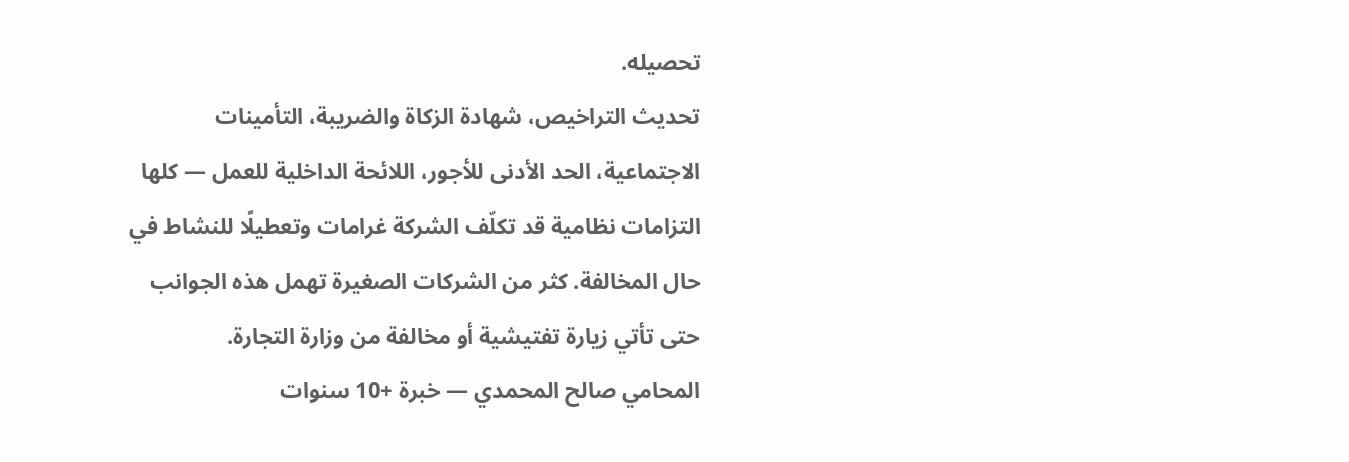تحصيله.
تحديث التراخيص، شهادة الزكاة والضريبة، التأمينات الاجتماعية، الحد الأدنى للأجور، اللائحة الداخلية للعمل — كلها التزامات نظامية قد تكلّف الشركة غرامات وتعطيلًا للنشاط في حال المخالفة. كثر من الشركات الصغيرة تهمل هذه الجوانب حتى تأتي زيارة تفتيشية أو مخالفة من وزارة التجارة.
المحامي صالح المحمدي — خبرة +10 سنوات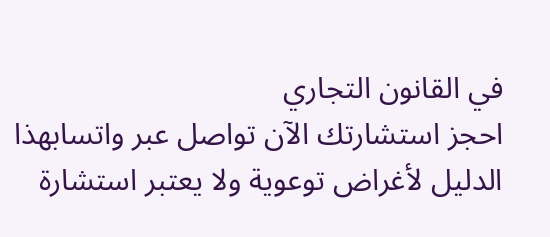في القانون التجاري
احجز استشارتك الآن تواصل عبر واتسابهذا الدليل لأغراض توعوية ولا يعتبر استشارة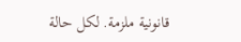قانونية ملزمة. لكل حالة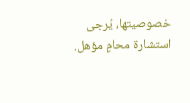خصوصيتها، يُرجى استشارة محامٍ مؤهل.